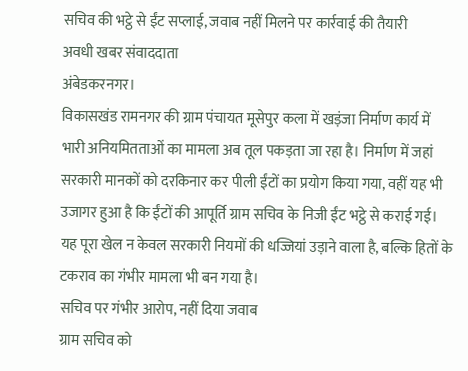सचिव की भट्ठे से ईंट सप्लाई, जवाब नहीं मिलने पर कार्रवाई की तैयारी
अवधी खबर संवाददाता
अंबेडकरनगर।
विकासखंड रामनगर की ग्राम पंचायत मूसेपुर कला में खड़ंजा निर्माण कार्य में भारी अनियमितताओं का मामला अब तूल पकड़ता जा रहा है। निर्माण में जहां सरकारी मानकों को दरकिनार कर पीली ईंटों का प्रयोग किया गया, वहीं यह भी उजागर हुआ है कि ईंटों की आपूर्ति ग्राम सचिव के निजी ईंट भट्ठे से कराई गई। यह पूरा खेल न केवल सरकारी नियमों की धज्जियां उड़ाने वाला है, बल्कि हितों के टकराव का गंभीर मामला भी बन गया है।
सचिव पर गंभीर आरोप, नहीं दिया जवाब
ग्राम सचिव को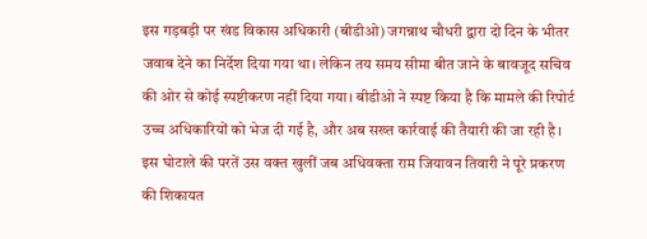इस गड़बड़ी पर खंड विकास अधिकारी (बीडीओ) जगन्नाथ चौधरी द्वारा दो दिन के भीतर जवाब देने का निर्देश दिया गया था। लेकिन तय समय सीमा बीत जाने के बावजूद सचिव की ओर से कोई स्पष्टीकरण नहीं दिया गया। बीडीओ ने स्पष्ट किया है कि मामले की रिपोर्ट उच्च अधिकारियों को भेज दी गई है, और अब सख्त कार्रवाई की तैयारी की जा रही है।
इस घोटाले की परतें उस वक्त खुलीं जब अधिवक्ता राम जियावन तिवारी ने पूरे प्रकरण की शिकायत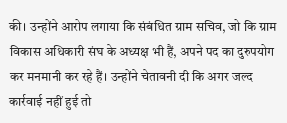की। उन्होंने आरोप लगाया कि संबंधित ग्राम सचिव, जो कि ग्राम विकास अधिकारी संघ के अध्यक्ष भी हैं, अपने पद का दुरुपयोग कर मनमानी कर रहे हैं। उन्होंने चेतावनी दी कि अगर जल्द कार्रवाई नहीं हुई तो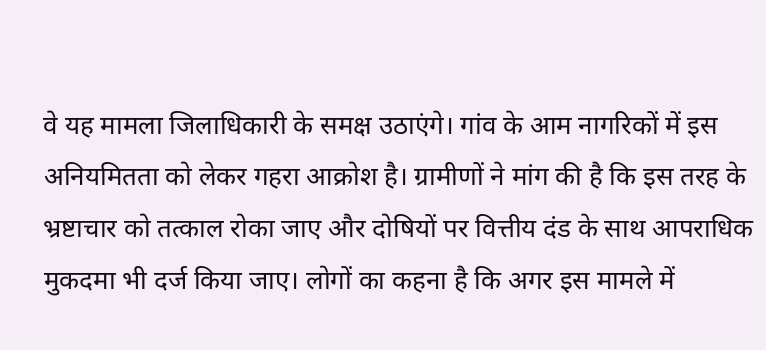वे यह मामला जिलाधिकारी के समक्ष उठाएंगे। गांव के आम नागरिकों में इस अनियमितता को लेकर गहरा आक्रोश है। ग्रामीणों ने मांग की है कि इस तरह के भ्रष्टाचार को तत्काल रोका जाए और दोषियों पर वित्तीय दंड के साथ आपराधिक मुकदमा भी दर्ज किया जाए। लोगों का कहना है कि अगर इस मामले में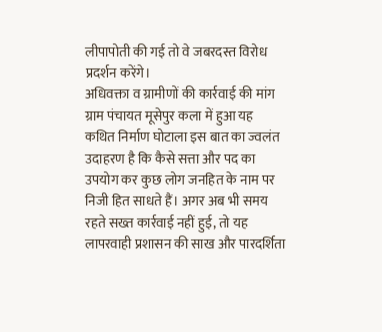लीपापोती की गई तो वे जबरदस्त विरोध प्रदर्शन करेंगे।
अधिवक्ता व ग्रामीणों की कार्रवाई की मांग
ग्राम पंचायत मूसेपुर कला में हुआ यह कथित निर्माण घोटाला इस बात का ज्वलंत उदाहरण है कि कैसे सत्ता और पद का उपयोग कर कुछ लोग जनहित के नाम पर निजी हित साधते हैं। अगर अब भी समय रहते सख्त कार्रवाई नहीं हुई, तो यह लापरवाही प्रशासन की साख और पारदर्शिता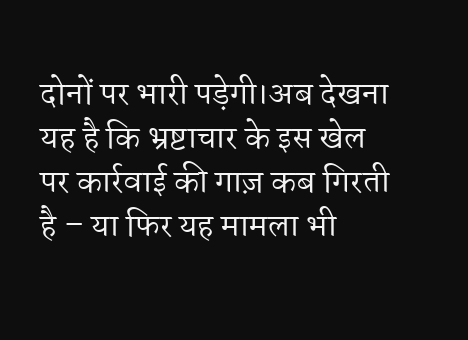दोनों पर भारी पड़ेगी।अब देखना यह है कि भ्रष्टाचार के इस खेल पर कार्रवाई की गाज़ कब गिरती है – या फिर यह मामला भी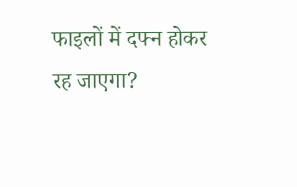फाइलों में दफ्न होकर रह जाएगा?